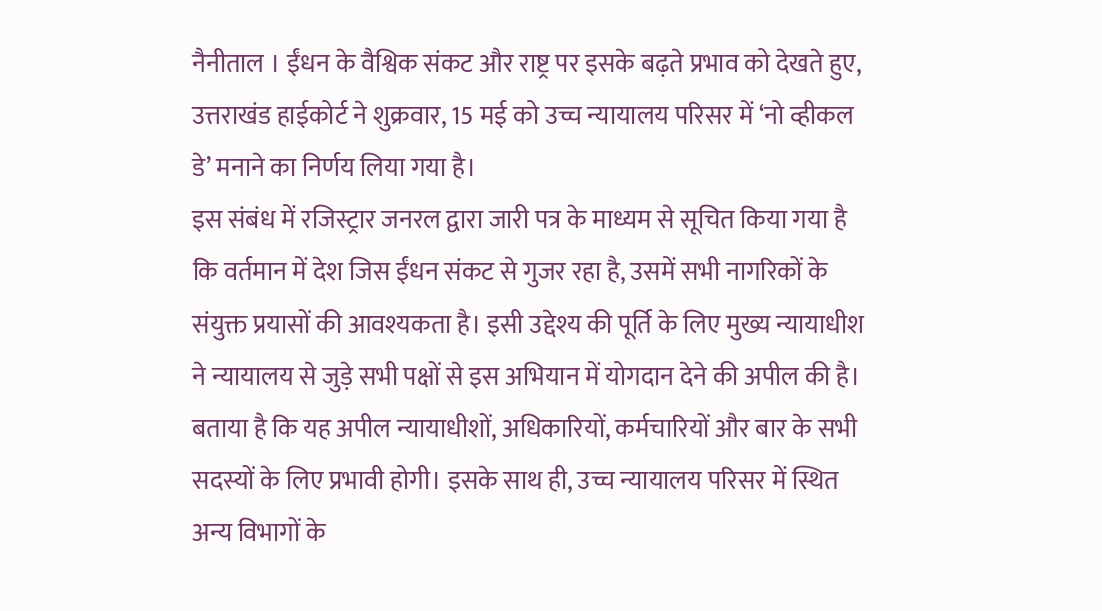नैनीताल । ईंधन के वैश्विक संकट और राष्ट्र पर इसके बढ़ते प्रभाव को देखते हुए, उत्तराखंड हाईकोर्ट ने शुक्रवार, 15 मई को उच्च न्यायालय परिसर में ‘नो व्हीकल डे’ मनाने का निर्णय लिया गया है।
इस संबंध में रजिस्ट्रार जनरल द्वारा जारी पत्र के माध्यम से सूचित किया गया है कि वर्तमान में देश जिस ईंधन संकट से गुजर रहा है, उसमें सभी नागरिकों के संयुक्त प्रयासों की आवश्यकता है। इसी उद्देश्य की पूर्ति के लिए मुख्य न्यायाधीश ने न्यायालय से जुड़े सभी पक्षों से इस अभियान में योगदान देने की अपील की है।
बताया है कि यह अपील न्यायाधीशों, अधिकारियों, कर्मचारियों और बार के सभी सदस्यों के लिए प्रभावी होगी। इसके साथ ही, उच्च न्यायालय परिसर में स्थित अन्य विभागों के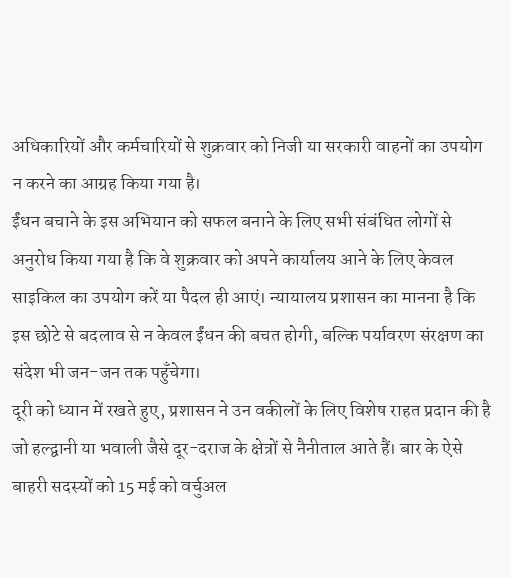अधिकारियों और कर्मचारियों से शुक्रवार को निजी या सरकारी वाहनों का उपयोग न करने का आग्रह किया गया है।
ईंधन बचाने के इस अभियान को सफल बनाने के लिए सभी संबंधित लोगों से अनुरोध किया गया है कि वे शुक्रवार को अपने कार्यालय आने के लिए केवल साइकिल का उपयोग करें या पैदल ही आएं। न्यायालय प्रशासन का मानना है कि इस छोटे से बदलाव से न केवल ईंधन की बचत होगी, बल्कि पर्यावरण संरक्षण का संदेश भी जन-जन तक पहुँचेगा।
दूरी को ध्यान में रखते हुए, प्रशासन ने उन वकीलों के लिए विशेष राहत प्रदान की है जो हल्द्वानी या भवाली जैसे दूर-दराज के क्षेत्रों से नैनीताल आते हैं। बार के ऐसे बाहरी सदस्यों को 15 मई को वर्चुअल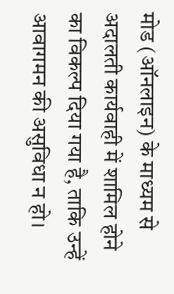मोड (ऑनलाइन) के माध्यम से अदालती कार्यवाही में शामिल होने का विकल्प दिया गया है, ताकि उन्हें आवागमन की असुविधा न हो।